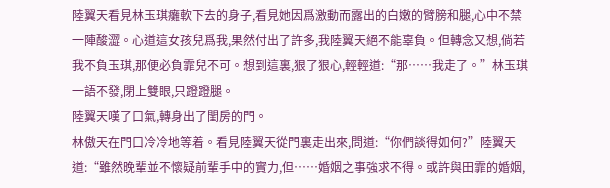陸翼天看見林玉琪癱軟下去的身子,看見她因爲激動而露出的白嫩的臂膀和腿,心中不禁一陣酸澀。心道這女孩兒爲我,果然付出了許多,我陸翼天絕不能辜負。但轉念又想,倘若我不負玉琪,那便必負霏兒不可。想到這裏,狠了狠心,輕輕道:“那……我走了。”林玉琪一語不發,閉上雙眼,只蹬蹬腿。
陸翼天嘆了口氣,轉身出了閨房的門。
林傲天在門口冷冷地等着。看見陸翼天從門裏走出來,問道:“你們談得如何?”陸翼天道:“雖然晚輩並不懷疑前輩手中的實力,但……婚姻之事強求不得。或許與田霏的婚姻,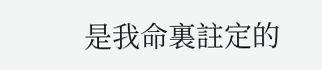是我命裏註定的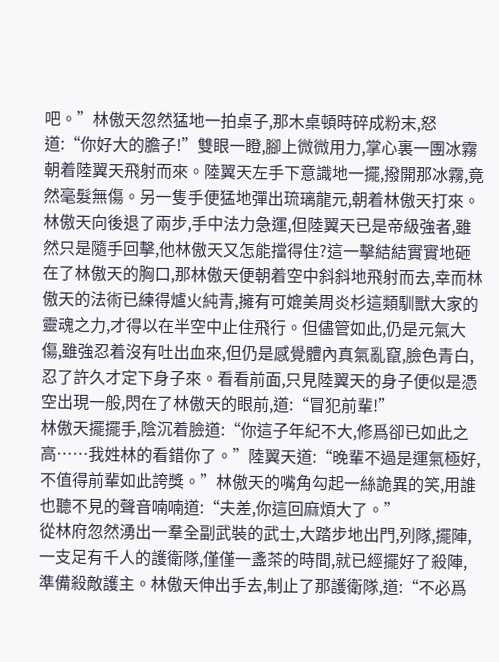吧。”林傲天忽然猛地一拍桌子,那木桌頓時碎成粉末,怒道:“你好大的膽子!”雙眼一瞪,腳上微微用力,掌心裏一團冰霧朝着陸翼天飛射而來。陸翼天左手下意識地一擺,撥開那冰霧,竟然毫髮無傷。另一隻手便猛地彈出琉璃龍元,朝着林傲天打來。林傲天向後退了兩步,手中法力急運,但陸翼天已是帝級強者,雖然只是隨手回擊,他林傲天又怎能擋得住?這一擊結結實實地砸在了林傲天的胸口,那林傲天便朝着空中斜斜地飛射而去,幸而林傲天的法術已練得爐火純青,擁有可媲美周炎杉這類馴獸大家的靈魂之力,才得以在半空中止住飛行。但儘管如此,仍是元氣大傷,雖強忍着沒有吐出血來,但仍是感覺體內真氣亂竄,臉色青白,忍了許久才定下身子來。看看前面,只見陸翼天的身子便似是憑空出現一般,閃在了林傲天的眼前,道:“冒犯前輩!”
林傲天擺擺手,陰沉着臉道:“你這子年紀不大,修爲卻已如此之高……我姓林的看錯你了。”陸翼天道:“晚輩不過是運氣極好,不值得前輩如此誇獎。”林傲天的嘴角勾起一絲詭異的笑,用誰也聽不見的聲音喃喃道:“夫差,你這回麻煩大了。”
從林府忽然湧出一羣全副武裝的武士,大踏步地出門,列隊,擺陣,一支足有千人的護衛隊,僅僅一盞茶的時間,就已經擺好了殺陣,準備殺敵護主。林傲天伸出手去,制止了那護衛隊,道:“不必爲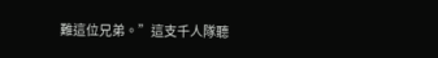難這位兄弟。”這支千人隊聽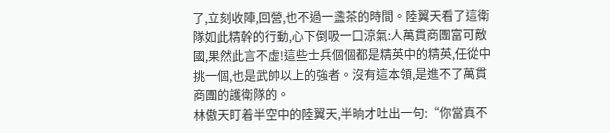了,立刻收陣,回營,也不過一盞茶的時間。陸翼天看了這衛隊如此精幹的行動,心下倒吸一口涼氣:人萬貫商團富可敵國,果然此言不虛!這些士兵個個都是精英中的精英,任從中挑一個,也是武帥以上的強者。沒有這本領,是進不了萬貫商團的護衛隊的。
林傲天盯着半空中的陸翼天,半晌才吐出一句:“你當真不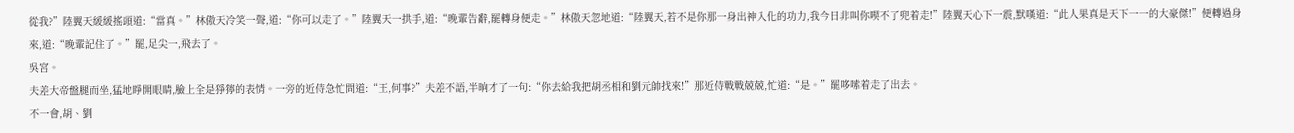從我?”陸翼天緩緩搖頭道:“當真。”林傲天冷笑一聲,道:“你可以走了。”陸翼天一拱手,道:“晚輩告辭,罷轉身便走。”林傲天忽地道:“陸翼天,若不是你那一身出神入化的功力,我今日非叫你喫不了兜着走!”陸翼天心下一震,默嘆道:“此人果真是天下一一的大豪傑!”便轉過身來,道:“晚輩記住了。”罷,足尖一,飛去了。
吳宮。
夫差大帝盤腿而坐,猛地睜開眼睛,臉上全是猙獰的表情。一旁的近侍急忙問道:“王,何事?”夫差不語,半晌才了一句:“你去給我把胡丞相和劉元帥找來!”那近侍戰戰兢兢,忙道:“是。”罷哆嗦着走了出去。
不一會,胡、劉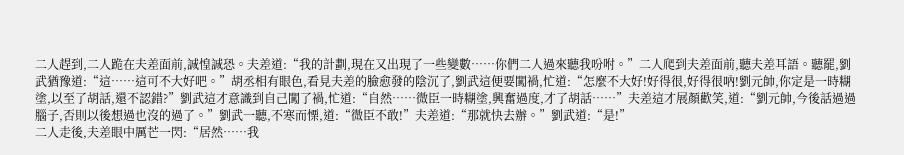二人趕到,二人跪在夫差面前,誠惶誠恐。夫差道:“我的計劃,現在又出現了一些變數……你們二人過來聽我吩咐。”二人爬到夫差面前,聽夫差耳語。聽罷,劉武猶豫道:“這……這可不大好吧。”胡丞相有眼色,看見夫差的臉愈發的陰沉了,劉武這便要闖禍,忙道:“怎麼不大好!好得很,好得很吶!劉元帥,你定是一時糊塗,以至了胡話,還不認錯?”劉武這才意識到自己闖了禍,忙道:“自然……微臣一時糊塗,興奮過度,才了胡話……”夫差這才展顏歡笑,道:“劉元帥,今後話過過腦子,否則以後想過也沒的過了。”劉武一聽,不寒而慄,道:“微臣不敢!”夫差道:“那就快去辦。”劉武道:“是!”
二人走後,夫差眼中厲芒一閃:“居然……我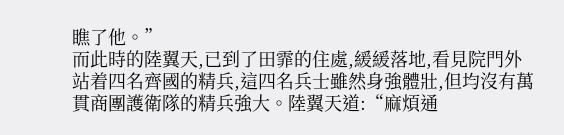瞧了他。”
而此時的陸翼天,已到了田霏的住處,緩緩落地,看見院門外站着四名齊國的精兵,這四名兵士雖然身強體壯,但均沒有萬貫商團護衛隊的精兵強大。陸翼天道:“麻煩通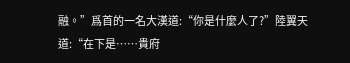融。”爲首的一名大漢道:“你是什麼人了?”陸翼天道:“在下是……貴府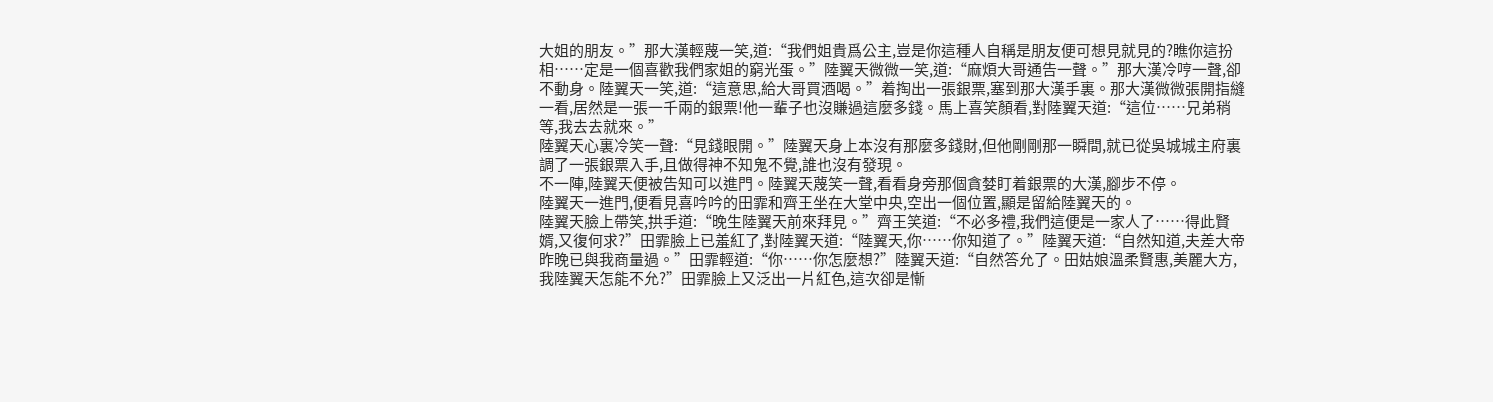大姐的朋友。”那大漢輕蔑一笑,道:“我們姐貴爲公主,豈是你這種人自稱是朋友便可想見就見的?瞧你這扮相……定是一個喜歡我們家姐的窮光蛋。”陸翼天微微一笑,道:“麻煩大哥通告一聲。”那大漢冷哼一聲,卻不動身。陸翼天一笑,道:“這意思,給大哥買酒喝。”着掏出一張銀票,塞到那大漢手裏。那大漢微微張開指縫一看,居然是一張一千兩的銀票!他一輩子也沒賺過這麼多錢。馬上喜笑顏看,對陸翼天道:“這位……兄弟稍等,我去去就來。”
陸翼天心裏冷笑一聲:“見錢眼開。”陸翼天身上本沒有那麼多錢財,但他剛剛那一瞬間,就已從吳城城主府裏調了一張銀票入手,且做得神不知鬼不覺,誰也沒有發現。
不一陣,陸翼天便被告知可以進門。陸翼天蔑笑一聲,看看身旁那個貪婪盯着銀票的大漢,腳步不停。
陸翼天一進門,便看見喜吟吟的田霏和齊王坐在大堂中央,空出一個位置,顯是留給陸翼天的。
陸翼天臉上帶笑,拱手道:“晚生陸翼天前來拜見。”齊王笑道:“不必多禮,我們這便是一家人了……得此賢婿,又復何求?”田霏臉上已羞紅了,對陸翼天道:“陸翼天,你……你知道了。”陸翼天道:“自然知道,夫差大帝昨晚已與我商量過。”田霏輕道:“你……你怎麼想?”陸翼天道:“自然答允了。田姑娘溫柔賢惠,美麗大方,我陸翼天怎能不允?”田霏臉上又泛出一片紅色,這次卻是慚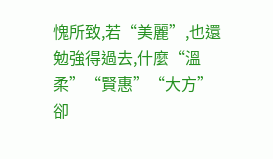愧所致,若“美麗”,也還勉強得過去,什麼“溫柔”“賢惠”“大方”卻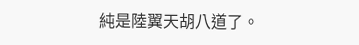純是陸翼天胡八道了。